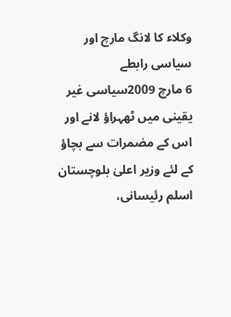وکلاء کا لانگ مارچ اور سیاسی رابطے
6 مارچ 2009سیاسی غیر یقینی میں ٹھہراؤ لانے اور اس کے مضمرات سے بچاؤ کے لئے وزیر اعلیٰ بلوچستان اسلم رئیسانی،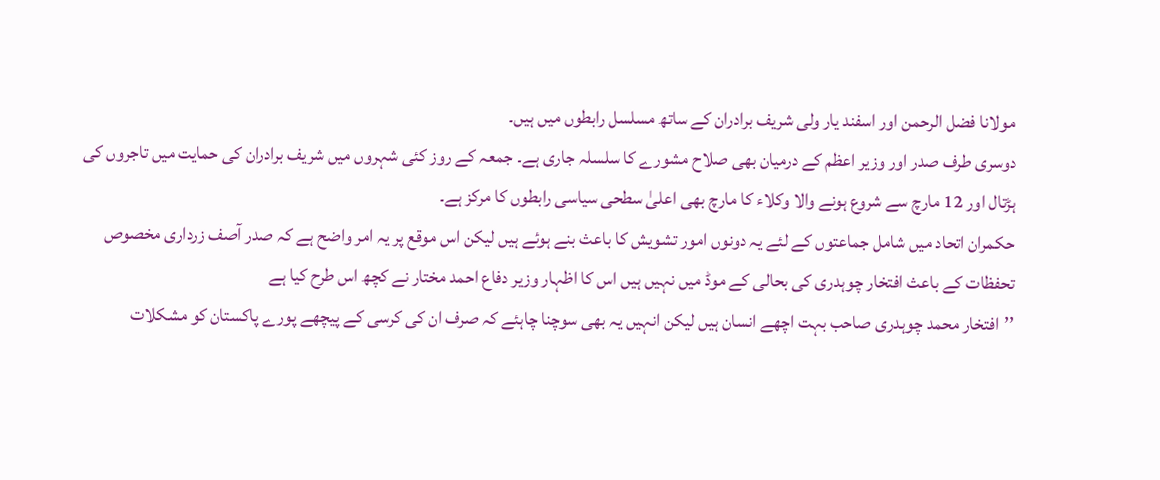مولانا فضل الرحمن اور اسفند یار ولی شریف برادران کے ساتھ مسلسل رابطوں میں ہیں۔
دوسری طرف صدر اور وزیر اعظم کے درمیان بھی صلاح مشورے کا سلسلہ جاری ہے۔ جمعہ کے روز کئی شہروں میں شریف برادران کی حمایت میں تاجروں کی ہڑتال اور 12 مارچ سے شروع ہونے والا وکلاء کا مارچ بھی اعلیٰ سطحی سیاسی رابطوں کا مرکز ہے۔
حکمران اتحاد میں شامل جماعتوں کے لئے یہ دونوں امور تشویش کا باعث بنے ہوئے ہیں لیکن اس موقع پر یہ امر واضح ہے کہ صدر آصف زرداری مخصوص تحفظات کے باعث افتخار چوہدری کی بحالی کے موڈ میں نہیں ہیں اس کا اظہار وزیر دفاع احمد مختار نے کچھ اس طرح کیا ہے
’’افتخار محمد چوہدری صاحب بہت اچھے انسان ہیں لیکن انہیں یہ بھی سوچنا چاہئے کہ صرف ان کی کرسی کے پیچھے پورے پاکستان کو مشکلات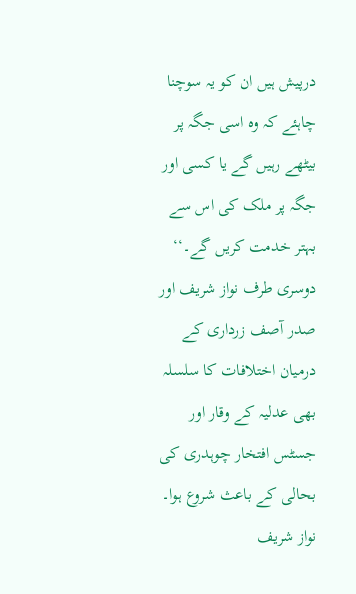درپیش ہیں ان کو یہ سوچنا چاہئے کہ وہ اسی جگہ پر بیٹھے رہیں گے یا کسی اور جگہ پر ملک کی اس سے بہتر خدمت کریں گے۔‘‘
دوسری طرف نواز شریف اور صدر آصف زرداری کے درمیان اختلافات کا سلسلہ بھی عدلیہ کے وقار اور جسٹس افتخار چوہدری کی بحالی کے باعث شروع ہوا۔ نواز شریف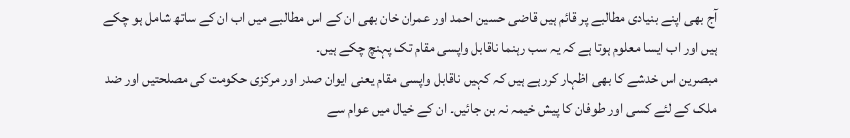آج بھی اپنے بنیادی مطالبے پر قائم ہیں قاضی حسین احمد اور عمران خان بھی ان کے اس مطالبے میں اب ان کے ساتھ شامل ہو چکے ہیں اور اب ایسا معلوم ہوتا ہے کہ یہ سب رہنما ناقابل واپسی مقام تک پہنچ چکے ہیں۔
مبصرین اس خدشے کا بھی اظہار کررہے ہیں کہ کہیں ناقابل واپسی مقام یعنی ایوان صدر اور مرکزی حکومت کی مصلحتیں اور ضد ملک کے لئے کسی اور طوفان کا پیش خیمہ نہ بن جائیں۔ ان کے خیال میں عوام سے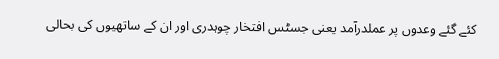کئے گئے وعدوں پر عملدرآمد یعنی جسٹس افتخار چوہدری اور ان کے ساتھیوں کی بحالی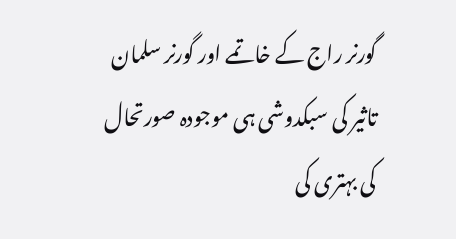گورنر راج کے خاتمے اور گورنر سلمان تاثیر کی سبکدوشی ہی موجودہ صورتحال کی بہتری کی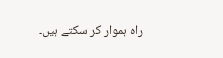راہ ہموار کر سکتے ہیں۔